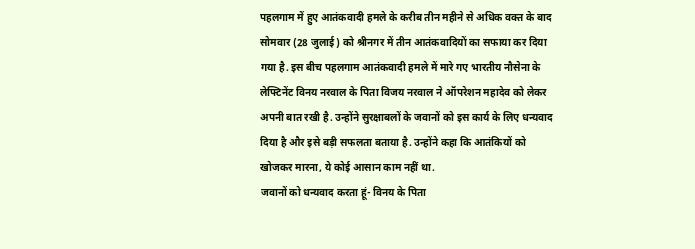पहलगाम में हुए आतंकवादी हमले के करीब तीन महीने से अधिक वक्त के बाद सोमवार (28 जुलाई) को श्रीनगर में तीन आतंकवादियों का सफाया कर दिया गया है. इस बीच पहलगाम आतंकवादी हमले में मारे गए भारतीय नौसेना के लेफ्टिनेंट विनय नरवाल के पिता विजय नरवाल ने ऑपरेशन महादेव को लेकर अपनी बात रखी है. उन्होंने सुरक्षाबलों के जवानों को इस कार्य के लिए धन्यवाद दिया है और इसे बड़ी सफलता बताया है. उन्होंने कहा कि आतंकियों को खोजकर मारना, ये कोई आसान काम नहीं था.
जवानों को धन्यवाद करता हूं- विनय के पिता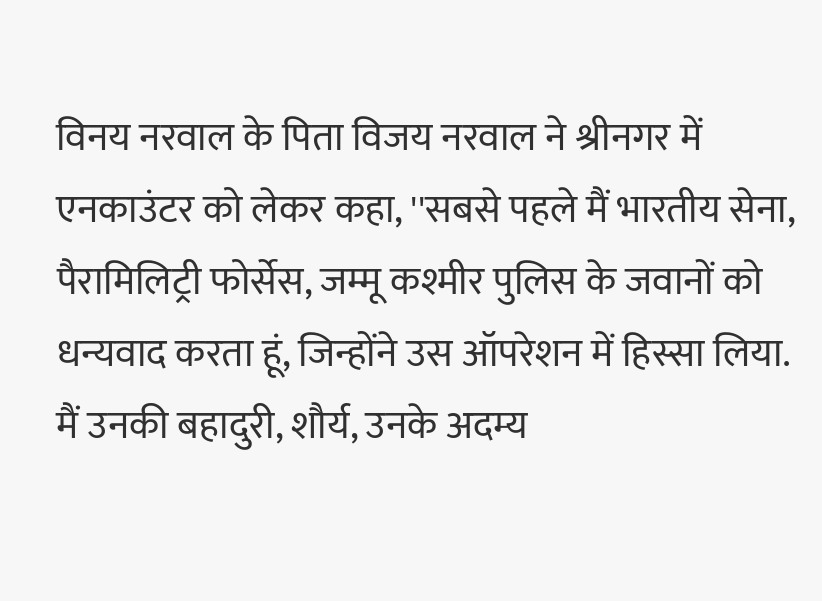विनय नरवाल के पिता विजय नरवाल ने श्रीनगर में एनकाउंटर को लेकर कहा, ''सबसे पहले मैं भारतीय सेना, पैरामिलिट्री फोर्सेस, जम्मू कश्मीर पुलिस के जवानों को धन्यवाद करता हूं, जिन्होंने उस ऑपरेशन में हिस्सा लिया. मैं उनकी बहादुरी, शौर्य, उनके अदम्य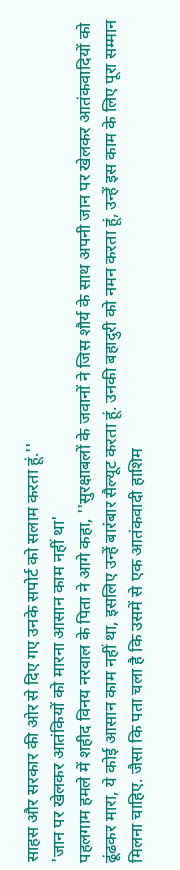साहस और सरकार की ओर से दिए गए उनके सपोर्ट को सलाम करता हूं.''
'जान पर खेलकर आतंकियों को मारना आसान काम नहीं था'
पहलगाम हमले में शहीद विनय नरवाल के पिता ने आगे कहा, ''सुरक्षाबलों के जवानों ने जिस शौर्य के साथ अपनी जान पर खेलकर आतंकवादियों को ढूंढकर मारा, ये कोई आसान काम नहीं था, इसलिए उन्हें बारंबार सैल्यूट करता हूं. उनकी बहादुरी को नमन करता हूं, उन्हें इस काम के लिए पूरा सम्मान मिलना चाहिए. जैसा कि पता चला है कि उसमें से एक आतंकवादी हाशिम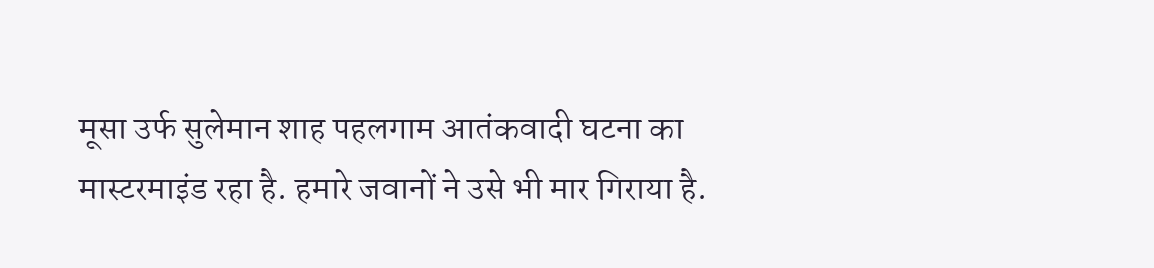मूसा उर्फ सुलेमान शाह पहलगाम आतंकवादी घटना का मास्टरमाइंड रहा है. हमारे जवानों ने उसे भी मार गिराया है.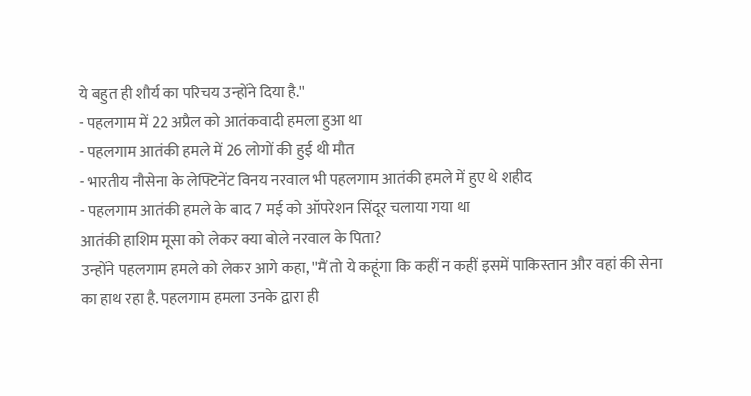ये बहुत ही शौर्य का परिचय उन्होंने दिया है.''
- पहलगाम में 22 अप्रैल को आतंकवादी हमला हुआ था
- पहलगाम आतंकी हमले में 26 लोगों की हुई थी मौत
- भारतीय नौसेना के लेफ्टिनेंट विनय नरवाल भी पहलगाम आतंकी हमले में हुए थे शहीद
- पहलगाम आतंकी हमले के बाद 7 मई को ऑपरेशन सिंदूर चलाया गया था
आतंकी हाशिम मूसा को लेकर क्या बोले नरवाल के पिता?
उन्होंने पहलगाम हमले को लेकर आगे कहा, ''मैं तो ये कहूंगा कि कहीं न कहीं इसमें पाकिस्तान और वहां की सेना का हाथ रहा है. पहलगाम हमला उनके द्वारा ही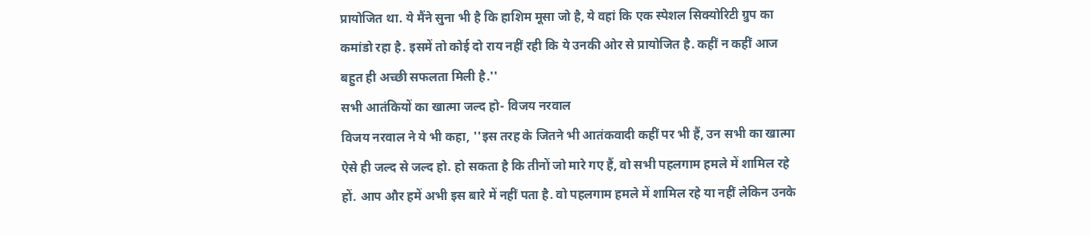प्रायोजित था. ये मैंने सुना भी है कि हाशिम मूसा जो है, ये वहां कि एक स्पेशल सिक्योरिटी ग्रुप का कमांडो रहा है. इसमें तो कोई दो राय नहीं रही कि ये उनकी ओर से प्रायोजित है. कहीं न कहीं आज बहुत ही अच्छी सफलता मिली है.''
सभी आतंकियों का खात्मा जल्द हो- विजय नरवाल
विजय नरवाल ने ये भी कहा, ''इस तरह के जितने भी आतंकवादी कहीं पर भी हैं, उन सभी का खात्मा ऐसे ही जल्द से जल्द हो. हो सकता है कि तीनों जो मारे गए हैं, वो सभी पहलगाम हमले में शामिल रहे हों. आप और हमें अभी इस बारे में नहीं पता है. वो पहलगाम हमले में शामिल रहे या नहीं लेकिन उनके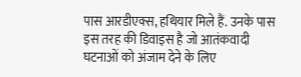पास आरडीएक्स, हथियार मिले हैं. उनके पास इस तरह की डिवाइस है जो आतंकवादी घटनाओं को अंजाम देने के लिए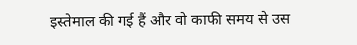इस्तेमाल की गई हैं और वो काफी समय से उस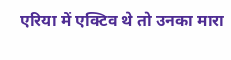एरिया में एक्टिव थे तो उनका मारा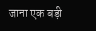जाना एक बड़ी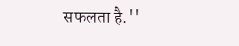सफलता है.''